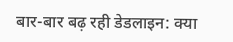बार-बार बढ़ रही डेडलाइन: क्या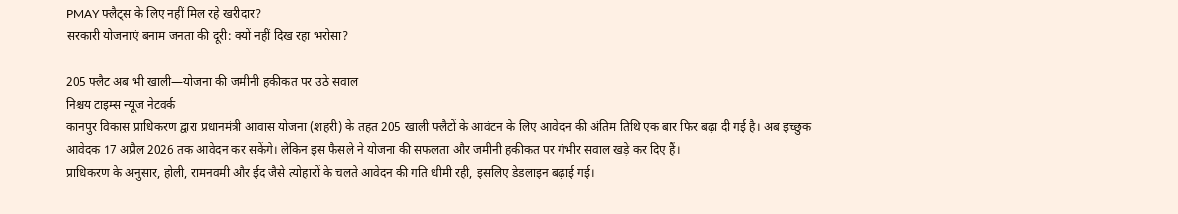PMAY फ्लैट्स के लिए नहीं मिल रहे खरीदार?
सरकारी योजनाएं बनाम जनता की दूरी: क्यों नहीं दिख रहा भरोसा?

205 फ्लैट अब भी खाली—योजना की जमीनी हकीकत पर उठे सवाल
निश्चय टाइम्स न्यूज नेटवर्क
कानपुर विकास प्राधिकरण द्वारा प्रधानमंत्री आवास योजना (शहरी) के तहत 205 खाली फ्लैटों के आवंटन के लिए आवेदन की अंतिम तिथि एक बार फिर बढ़ा दी गई है। अब इच्छुक आवेदक 17 अप्रैल 2026 तक आवेदन कर सकेंगे। लेकिन इस फैसले ने योजना की सफलता और जमीनी हकीकत पर गंभीर सवाल खड़े कर दिए हैं।
प्राधिकरण के अनुसार, होली, रामनवमी और ईद जैसे त्योहारों के चलते आवेदन की गति धीमी रही, इसलिए डेडलाइन बढ़ाई गई।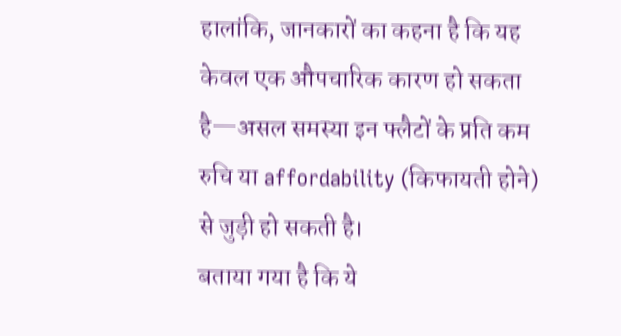हालांकि, जानकारों का कहना है कि यह केवल एक औपचारिक कारण हो सकता है—असल समस्या इन फ्लैटों के प्रति कम रुचि या affordability (किफायती होने) से जुड़ी हो सकती है।
बताया गया है कि ये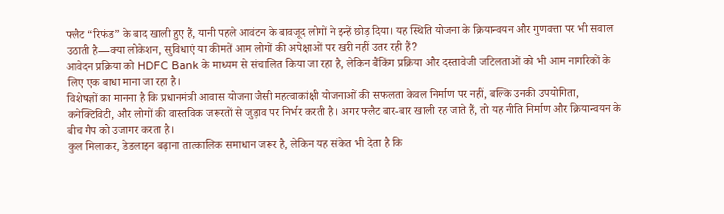फ्लैट “रिफंड” के बाद खाली हुए हैं, यानी पहले आवंटन के बावजूद लोगों ने इन्हें छोड़ दिया। यह स्थिति योजना के क्रियान्वयन और गुणवत्ता पर भी सवाल उठाती है—क्या लोकेशन, सुविधाएं या कीमतें आम लोगों की अपेक्षाओं पर खरी नहीं उतर रही हैं?
आवेदन प्रक्रिया को HDFC Bank के माध्यम से संचालित किया जा रहा है, लेकिन बैंकिंग प्रक्रिया और दस्तावेजी जटिलताओं को भी आम नागरिकों के लिए एक बाधा माना जा रहा है।
विशेषज्ञों का मानना है कि प्रधानमंत्री आवास योजना जैसी महत्वाकांक्षी योजनाओं की सफलता केवल निर्माण पर नहीं, बल्कि उनकी उपयोगिता, कनेक्टिविटी, और लोगों की वास्तविक जरूरतों से जुड़ाव पर निर्भर करती है। अगर फ्लैट बार-बार खाली रह जाते हैं, तो यह नीति निर्माण और क्रियान्वयन के बीच गैप को उजागर करता है।
कुल मिलाकर, डेडलाइन बढ़ाना तात्कालिक समाधान जरूर है, लेकिन यह संकेत भी देता है कि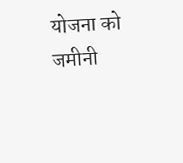योजना को जमीनी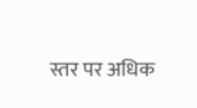स्तर पर अधिक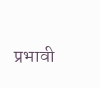प्रभावी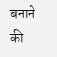बनाने की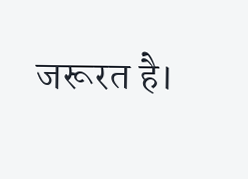जरूरत है।